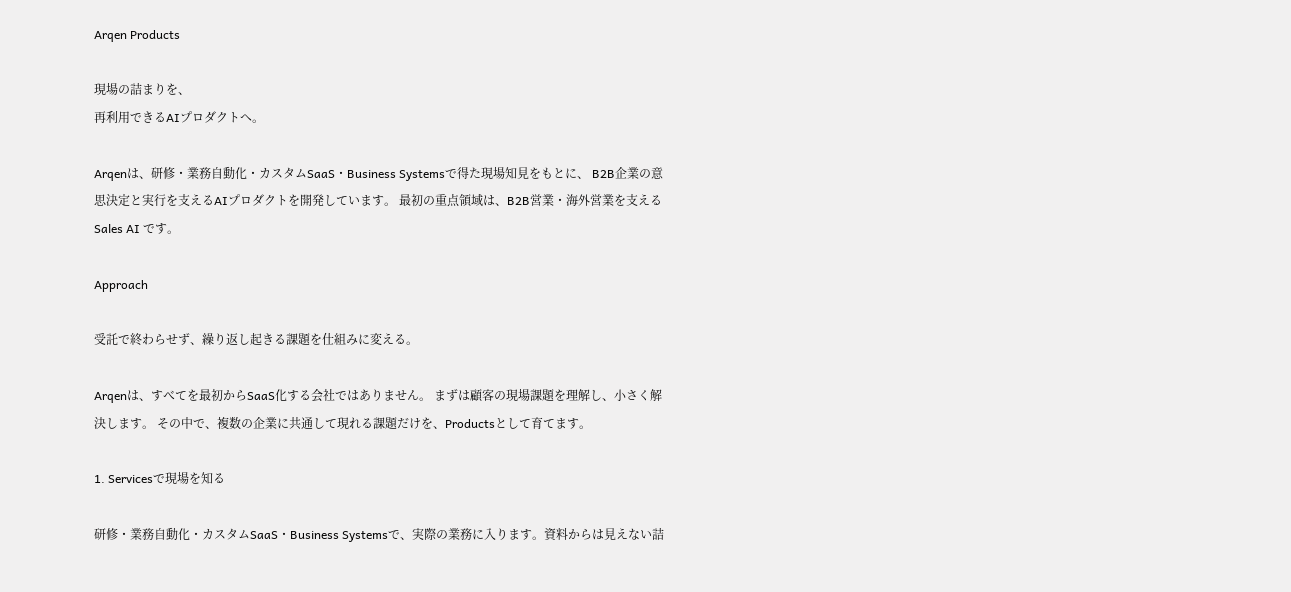Arqen Products

現場の詰まりを、
再利用できるAIプロダクトへ。

Arqenは、研修・業務自動化・カスタムSaaS・Business Systemsで得た現場知見をもとに、 B2B企業の意思決定と実行を支えるAIプロダクトを開発しています。 最初の重点領域は、B2B営業・海外営業を支える Sales AI です。

Approach

受託で終わらせず、繰り返し起きる課題を仕組みに変える。

Arqenは、すべてを最初からSaaS化する会社ではありません。 まずは顧客の現場課題を理解し、小さく解決します。 その中で、複数の企業に共通して現れる課題だけを、Productsとして育てます。

1. Servicesで現場を知る

研修・業務自動化・カスタムSaaS・Business Systemsで、実際の業務に入ります。資料からは見えない詰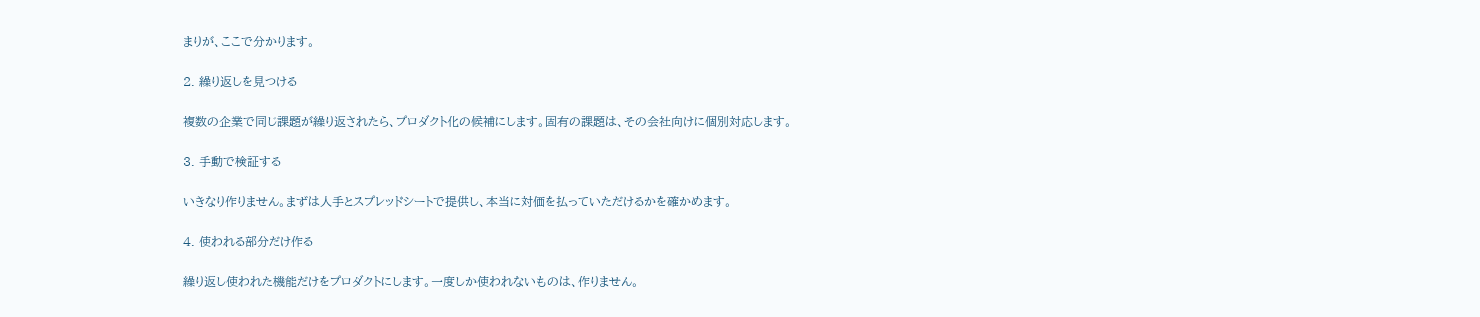まりが、ここで分かります。

2. 繰り返しを見つける

複数の企業で同じ課題が繰り返されたら、プロダクト化の候補にします。固有の課題は、その会社向けに個別対応します。

3. 手動で検証する

いきなり作りません。まずは人手とスプレッドシートで提供し、本当に対価を払っていただけるかを確かめます。

4. 使われる部分だけ作る

繰り返し使われた機能だけをプロダクトにします。一度しか使われないものは、作りません。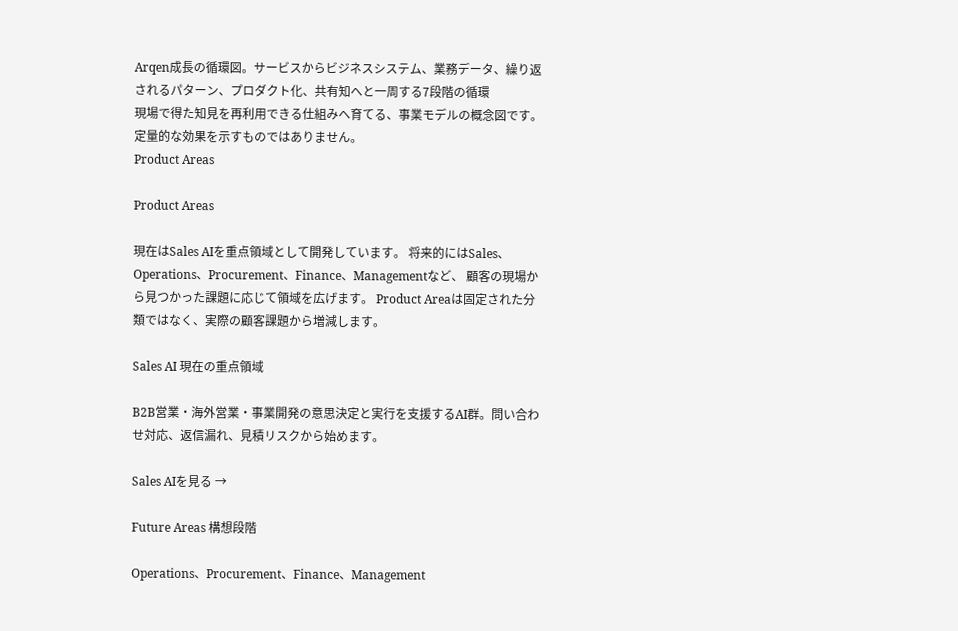Arqen成長の循環図。サービスからビジネスシステム、業務データ、繰り返されるパターン、プロダクト化、共有知へと一周する7段階の循環
現場で得た知見を再利用できる仕組みへ育てる、事業モデルの概念図です。定量的な効果を示すものではありません。
Product Areas

Product Areas

現在はSales AIを重点領域として開発しています。 将来的にはSales、Operations、Procurement、Finance、Managementなど、 顧客の現場から見つかった課題に応じて領域を広げます。 Product Areaは固定された分類ではなく、実際の顧客課題から増減します。

Sales AI 現在の重点領域

B2B営業・海外営業・事業開発の意思決定と実行を支援するAI群。問い合わせ対応、返信漏れ、見積リスクから始めます。

Sales AIを見る →

Future Areas 構想段階

Operations、Procurement、Finance、Management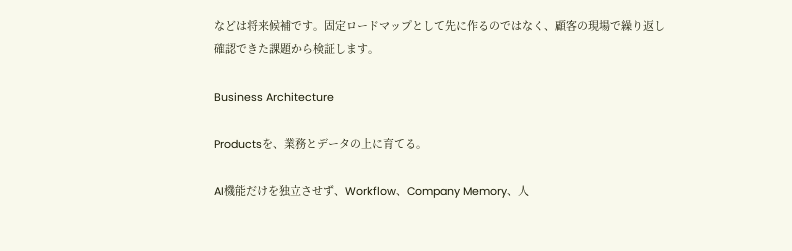などは将来候補です。固定ロードマップとして先に作るのではなく、顧客の現場で繰り返し確認できた課題から検証します。

Business Architecture

Productsを、業務とデータの上に育てる。

AI機能だけを独立させず、Workflow、Company Memory、人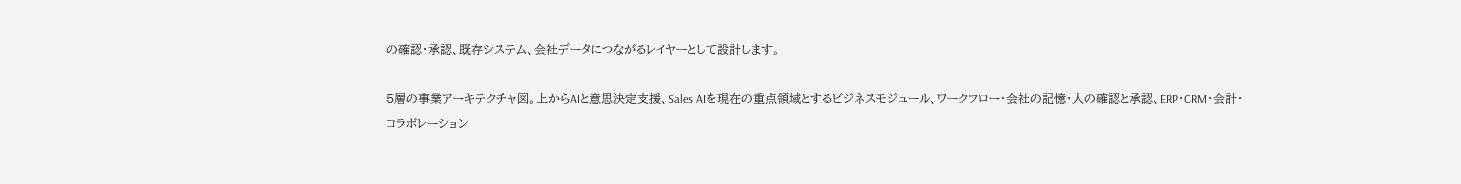の確認・承認、既存システム、会社データにつながるレイヤーとして設計します。

5層の事業アーキテクチャ図。上からAIと意思決定支援、Sales AIを現在の重点領域とするビジネスモジュール、ワークフロー・会社の記憶・人の確認と承認、ERP・CRM・会計・コラボレーション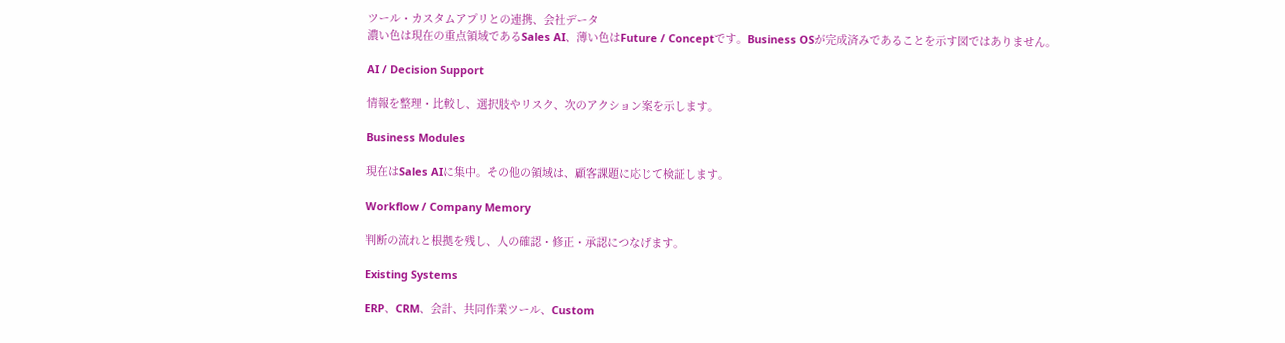ツール・カスタムアプリとの連携、会社データ
濃い色は現在の重点領域であるSales AI、薄い色はFuture / Conceptです。Business OSが完成済みであることを示す図ではありません。

AI / Decision Support

情報を整理・比較し、選択肢やリスク、次のアクション案を示します。

Business Modules

現在はSales AIに集中。その他の領域は、顧客課題に応じて検証します。

Workflow / Company Memory

判断の流れと根拠を残し、人の確認・修正・承認につなげます。

Existing Systems

ERP、CRM、会計、共同作業ツール、Custom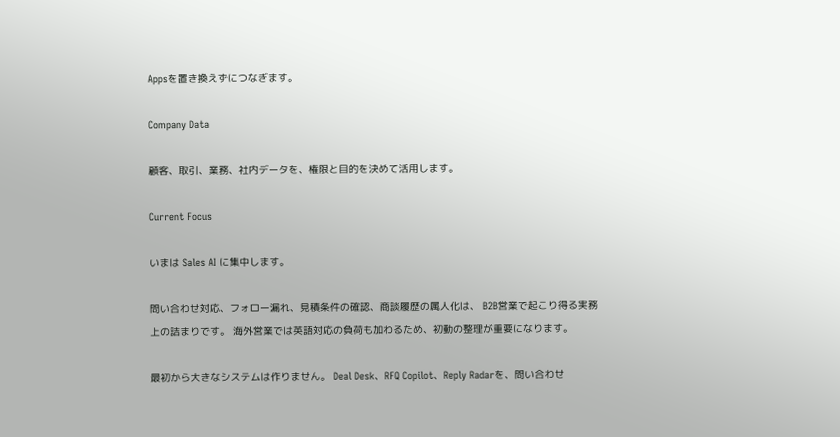Appsを置き換えずにつなぎます。

Company Data

顧客、取引、業務、社内データを、権限と目的を決めて活用します。

Current Focus

いまは Sales AI に集中します。

問い合わせ対応、フォロー漏れ、見積条件の確認、商談履歴の属人化は、 B2B営業で起こり得る実務上の詰まりです。 海外営業では英語対応の負荷も加わるため、初動の整理が重要になります。

最初から大きなシステムは作りません。 Deal Desk、RFQ Copilot、Reply Radarを、問い合わせ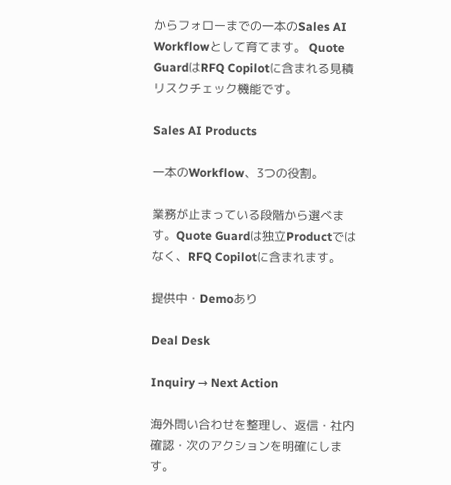からフォローまでの一本のSales AI Workflowとして育てます。 Quote GuardはRFQ Copilotに含まれる見積リスクチェック機能です。

Sales AI Products

一本のWorkflow、3つの役割。

業務が止まっている段階から選べます。Quote Guardは独立Productではなく、RFQ Copilotに含まれます。

提供中・Demoあり

Deal Desk

Inquiry → Next Action

海外問い合わせを整理し、返信・社内確認・次のアクションを明確にします。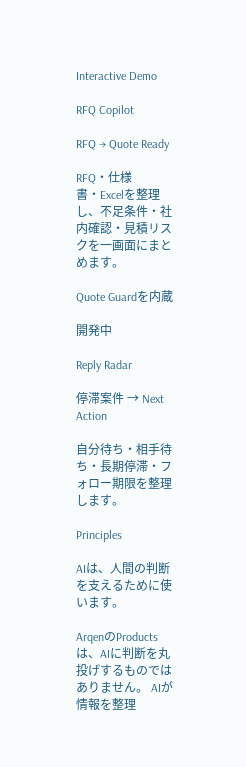Interactive Demo

RFQ Copilot

RFQ → Quote Ready

RFQ・仕様書・Excelを整理し、不足条件・社内確認・見積リスクを一画面にまとめます。

Quote Guardを内蔵

開発中

Reply Radar

停滞案件 → Next Action

自分待ち・相手待ち・長期停滞・フォロー期限を整理します。

Principles

AIは、人間の判断を支えるために使います。

ArqenのProductsは、AIに判断を丸投げするものではありません。 AIが情報を整理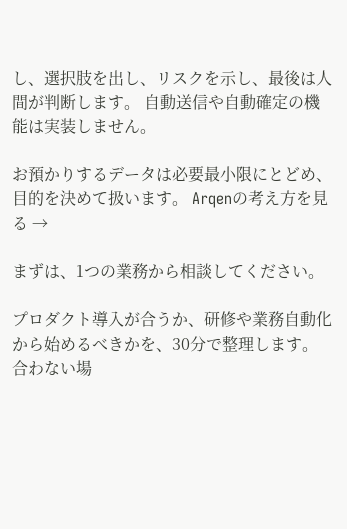し、選択肢を出し、リスクを示し、最後は人間が判断します。 自動送信や自動確定の機能は実装しません。

お預かりするデータは必要最小限にとどめ、目的を決めて扱います。 Arqenの考え方を見る →

まずは、1つの業務から相談してください。

プロダクト導入が合うか、研修や業務自動化から始めるべきかを、30分で整理します。 合わない場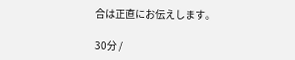合は正直にお伝えします。

30分 /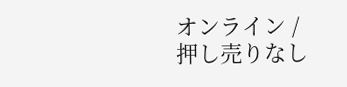オンライン / 押し売りなし